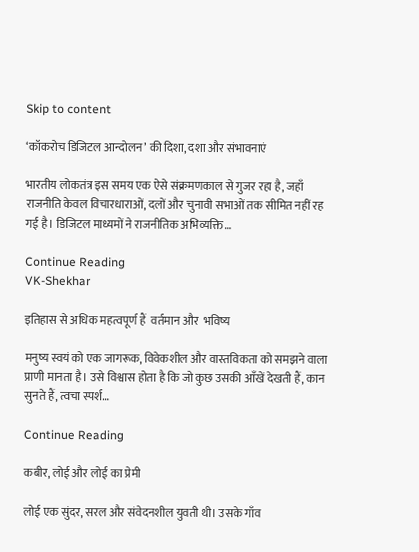Skip to content

‘कॉकरोच डिजिटल आन्दोलन’ की दिशा, दशा और संभावनाएं

भारतीय लोकतंत्र इस समय एक ऐसे संक्रमणकाल से गुजर रहा है, जहाँ राजनीति केवल विचारधाराओं, दलों और चुनावी सभाओं तक सीमित नहीं रह गई है। डिजिटल माध्यमों ने राजनीतिक अभिव्यक्ति…

Continue Reading
VK-Shekhar

इतिहास से अधिक महत्वपूर्ण हैं  वर्तमान और  भविष्य

मनुष्य स्वयं को एक जागरूक, विवेकशील और वास्तविकता को समझने वाला प्राणी मानता है। उसे विश्वास होता है कि जो कुछ उसकी आँखें देखती हैं, कान सुनते हैं, त्वचा स्पर्श…

Continue Reading

कबीर, लोई और लोई का प्रेमी

लोई एक सुंदर, सरल और संवेदनशील युवती थी। उसके गाँव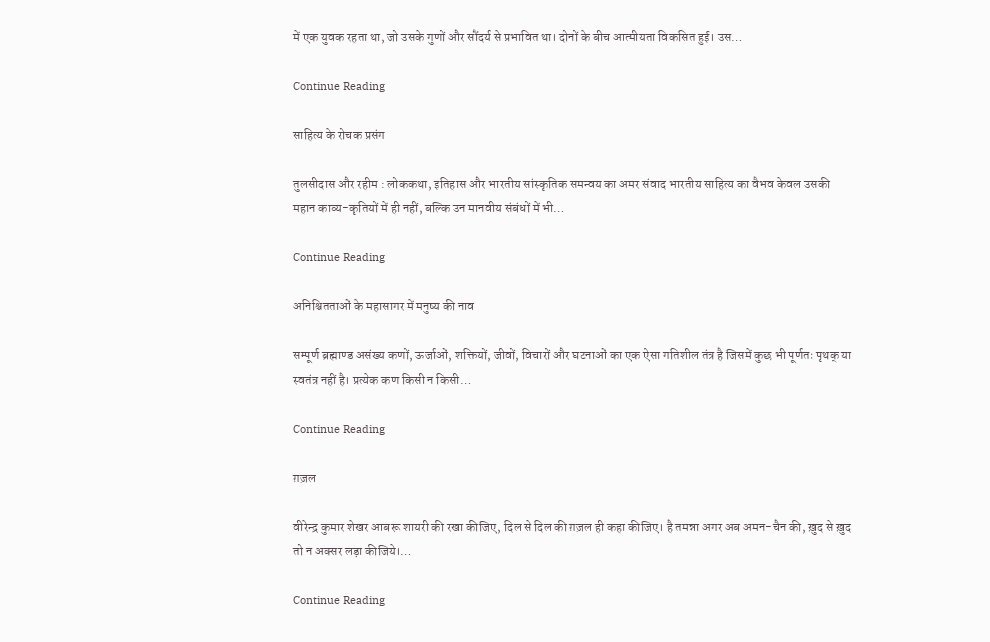में एक युवक रहता था, जो उसके गुणों और सौंदर्य से प्रभावित था। दोनों के बीच आत्मीयता विकसित हुई। उस…

Continue Reading

साहित्य के रोचक प्रसंग

तुलसीदास और रहीम : लोककथा, इतिहास और भारतीय सांस्कृतिक समन्वय का अमर संवाद भारतीय साहित्य का वैभव केवल उसकी महान काव्य-कृतियों में ही नहीं, बल्कि उन मानवीय संबंधों में भी…

Continue Reading

अनिश्चितताओं के महासागर में मनुष्य की नाव

सम्पूर्ण ब्रह्माण्ड असंख्य कणों, ऊर्जाओं, शक्तियों, जीवों, विचारों और घटनाओं का एक ऐसा गतिशील तंत्र है जिसमें कुछ भी पूर्णतः पृथक् या स्वतंत्र नहीं है। प्रत्येक कण किसी न किसी…

Continue Reading

ग़ज़ल

वीरेन्द्र कुमार शेखर आबरू शायरी की रखा कीजिए, दिल से दिल की ग़ज़ल ही कहा कीजिए। है तमन्ना अगर अब अमन-चैन की, ख़ुद से ख़ुद तो न अक्सर लड़ा कीजिये।…

Continue Reading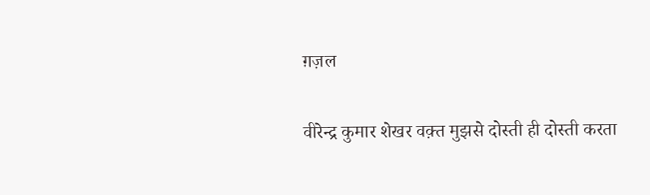ग़ज़ल

वीरेन्द्र कुमार शेखर वक़्त मुझसे दोस्ती ही दोस्ती करता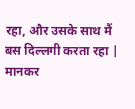रहा, और उसके साथ मैं बस दिल्लगी करता रहा | मानकर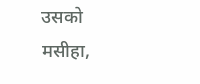उसको मसीहा,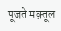पूजते मक़्तूल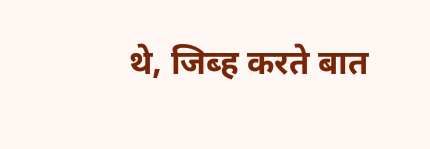थे, जिब्ह करते बात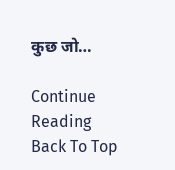कुछ जो…

Continue Reading
Back To Top